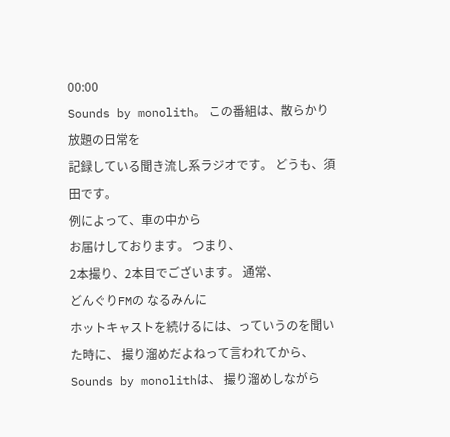00:00
Sounds by monolith。 この番組は、散らかり放題の日常を
記録している聞き流し系ラジオです。 どうも、須田です。
例によって、車の中から
お届けしております。 つまり、
2本撮り、2本目でございます。 通常、
どんぐりFMの なるみんに
ホットキャストを続けるには、っていうのを聞いた時に、 撮り溜めだよねって言われてから、
Sounds by monolithは、 撮り溜めしながら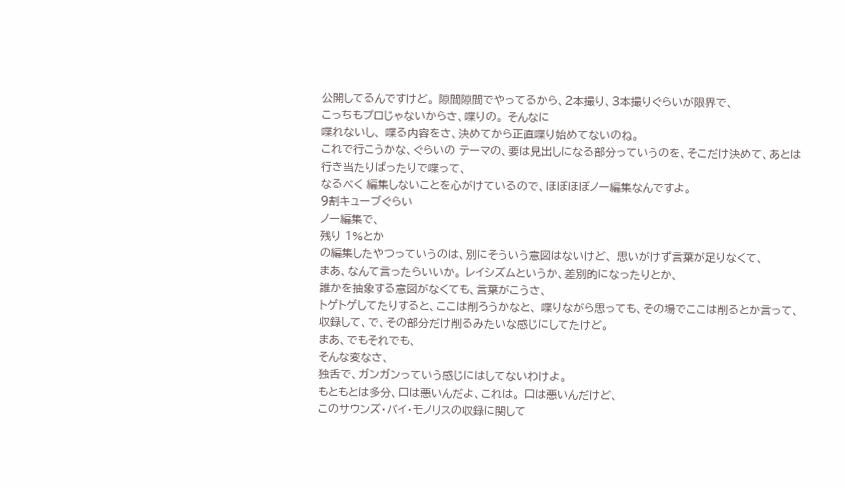公開してるんですけど。 隙間隙間でやってるから、2本撮り、3本撮りぐらいが限界で、
こっちもプロじゃないからさ、喋りの。 そんなに
喋れないし、 喋る内容をさ、決めてから正直喋り始めてないのね。
これで行こうかな、ぐらいの テーマの、要は見出しになる部分っていうのを、そこだけ決めて、あとは
行き当たりばったりで喋って、
なるべく 編集しないことを心がけているので、ほぼほぼノー編集なんですよ。
9割キューブぐらい
ノー編集で、
残り 1%とか
の編集したやつっていうのは、別にそういう意図はないけど、 思いがけず言葉が足りなくて、
まあ、なんて言ったらいいか。 レイシズムというか、差別的になったりとか、
誰かを抽象する意図がなくても、言葉がこうさ、
トゲトゲしてたりすると、ここは削ろうかなと、 喋りながら思っても、その場でここは削るとか言って、
収録して、で、その部分だけ削るみたいな感じにしてたけど。
まあ、でもそれでも、
そんな変なさ、
独舌で、ガンガンっていう感じにはしてないわけよ。
もともとは多分、口は悪いんだよ、これは。 口は悪いんだけど、
このサウンズ・バイ・モノリスの収録に関して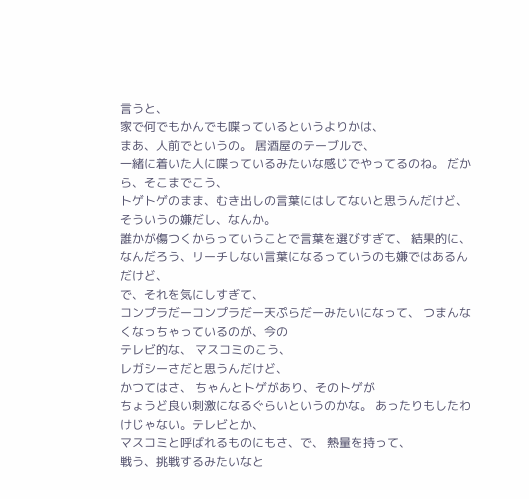言うと、
家で何でもかんでも喋っているというよりかは、
まあ、人前でというの。 居酒屋のテーブルで、
一緒に着いた人に喋っているみたいな感じでやってるのね。 だから、そこまでこう、
トゲトゲのまま、むき出しの言葉にはしてないと思うんだけど、 そういうの嫌だし、なんか。
誰かが傷つくからっていうことで言葉を選びすぎて、 結果的に、
なんだろう、リーチしない言葉になるっていうのも嫌ではあるんだけど、
で、それを気にしすぎて、
コンプラだーコンプラだー天ぷらだーみたいになって、 つまんなくなっちゃっているのが、今の
テレビ的な、 マスコミのこう、
レガシーさだと思うんだけど、
かつてはさ、 ちゃんとトゲがあり、そのトゲが
ちょうど良い刺激になるぐらいというのかな。 あったりもしたわけじゃない。テレビとか、
マスコミと呼ばれるものにもさ、で、 熱量を持って、
戦う、挑戦するみたいなと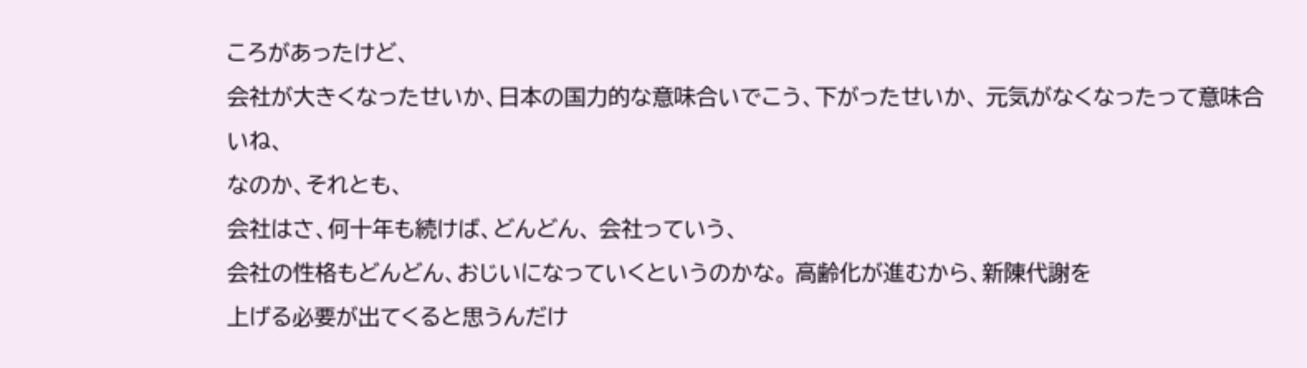ころがあったけど、
会社が大きくなったせいか、日本の国力的な意味合いでこう、下がったせいか、 元気がなくなったって意味合いね、
なのか、それとも、
会社はさ、何十年も続けば、どんどん、 会社っていう、
会社の性格もどんどん、おじいになっていくというのかな。 高齢化が進むから、新陳代謝を
上げる必要が出てくると思うんだけ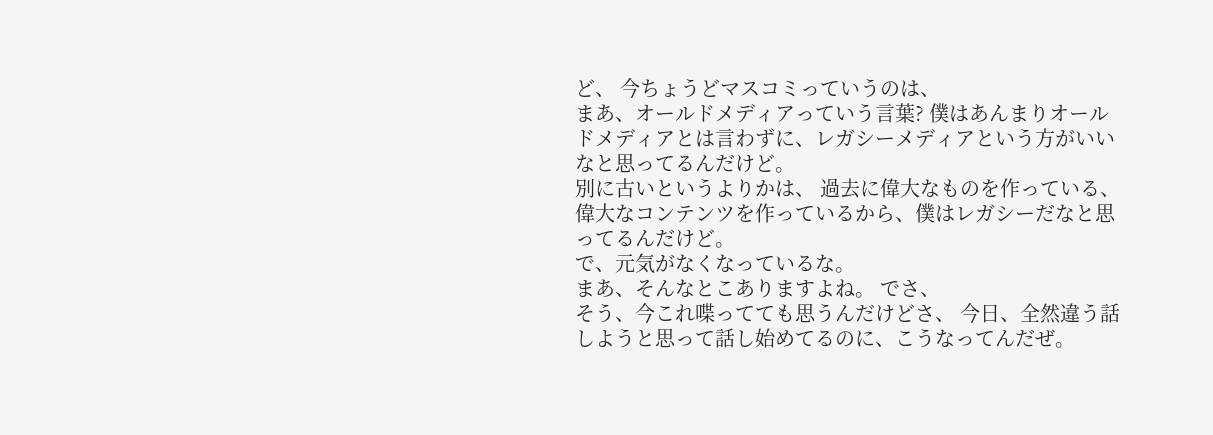ど、 今ちょうどマスコミっていうのは、
まあ、オールドメディアっていう言葉? 僕はあんまりオールドメディアとは言わずに、レガシーメディアという方がいいなと思ってるんだけど。
別に古いというよりかは、 過去に偉大なものを作っている、偉大なコンテンツを作っているから、僕はレガシーだなと思ってるんだけど。
で、元気がなくなっているな。
まあ、そんなとこありますよね。 でさ、
そう、今これ喋ってても思うんだけどさ、 今日、全然違う話しようと思って話し始めてるのに、こうなってんだぜ。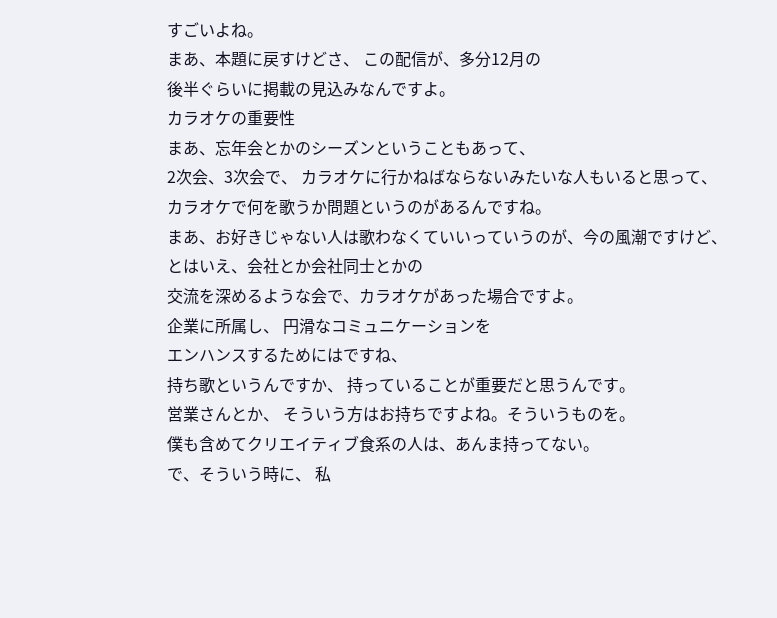すごいよね。
まあ、本題に戻すけどさ、 この配信が、多分12月の
後半ぐらいに掲載の見込みなんですよ。
カラオケの重要性
まあ、忘年会とかのシーズンということもあって、
2次会、3次会で、 カラオケに行かねばならないみたいな人もいると思って、
カラオケで何を歌うか問題というのがあるんですね。
まあ、お好きじゃない人は歌わなくていいっていうのが、今の風潮ですけど、
とはいえ、会社とか会社同士とかの
交流を深めるような会で、カラオケがあった場合ですよ。
企業に所属し、 円滑なコミュニケーションを
エンハンスするためにはですね、
持ち歌というんですか、 持っていることが重要だと思うんです。
営業さんとか、 そういう方はお持ちですよね。そういうものを。
僕も含めてクリエイティブ食系の人は、あんま持ってない。
で、そういう時に、 私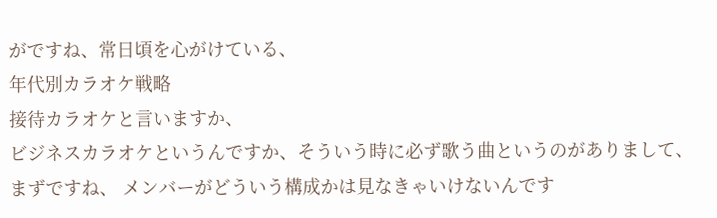がですね、常日頃を心がけている、
年代別カラオケ戦略
接待カラオケと言いますか、
ビジネスカラオケというんですか、そういう時に必ず歌う曲というのがありまして、
まずですね、 メンバーがどういう構成かは見なきゃいけないんです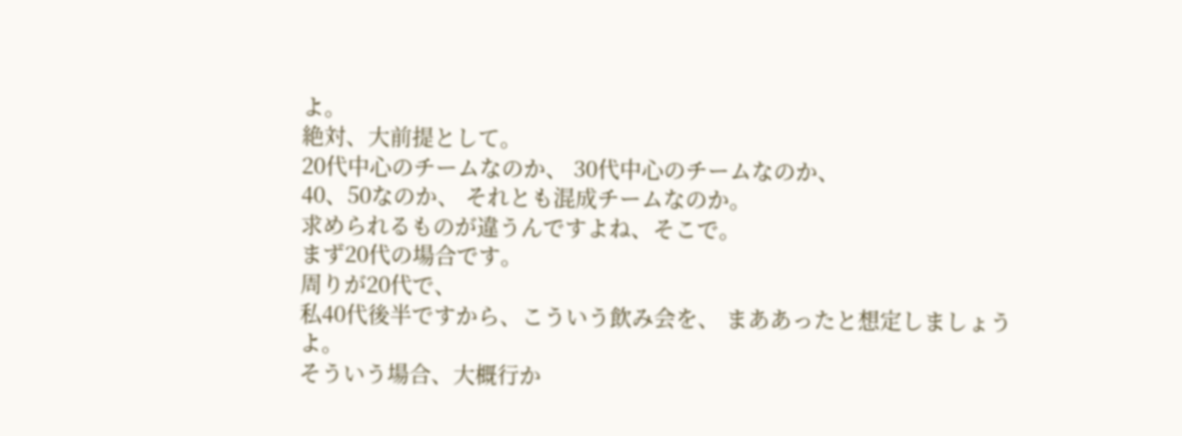よ。
絶対、大前提として。
20代中心のチームなのか、 30代中心のチームなのか、
40、50なのか、 それとも混成チームなのか。
求められるものが違うんですよね、そこで。
まず20代の場合です。
周りが20代で、
私40代後半ですから、こういう飲み会を、 まああったと想定しましょうよ。
そういう場合、大概行か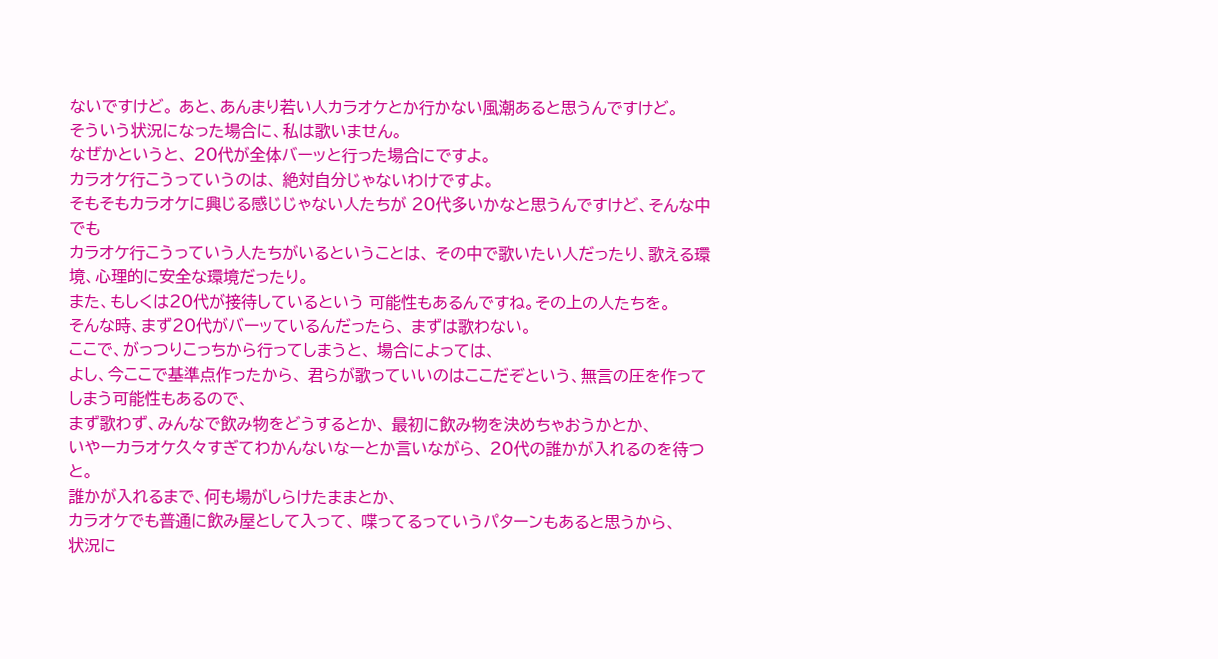ないですけど。 あと、あんまり若い人カラオケとか行かない風潮あると思うんですけど。
そういう状況になった場合に、私は歌いません。
なぜかというと、 20代が全体バーッと行った場合にですよ。
カラオケ行こうっていうのは、 絶対自分じゃないわけですよ。
そもそもカラオケに興じる感じじゃない人たちが 20代多いかなと思うんですけど、そんな中でも
カラオケ行こうっていう人たちがいるということは、 その中で歌いたい人だったり、歌える環境、心理的に安全な環境だったり。
また、もしくは20代が接待しているという 可能性もあるんですね。その上の人たちを。
そんな時、まず20代がバーッているんだったら、 まずは歌わない。
ここで、がっつりこっちから行ってしまうと、 場合によっては、
よし、今ここで基準点作ったから、 君らが歌っていいのはここだぞという、無言の圧を作ってしまう可能性もあるので、
まず歌わず、みんなで飲み物をどうするとか、 最初に飲み物を決めちゃおうかとか、
いやーカラオケ久々すぎてわかんないなーとか言いながら、 20代の誰かが入れるのを待つと。
誰かが入れるまで、何も場がしらけたままとか、
カラオケでも普通に飲み屋として入って、 喋ってるっていうパターンもあると思うから、
状況に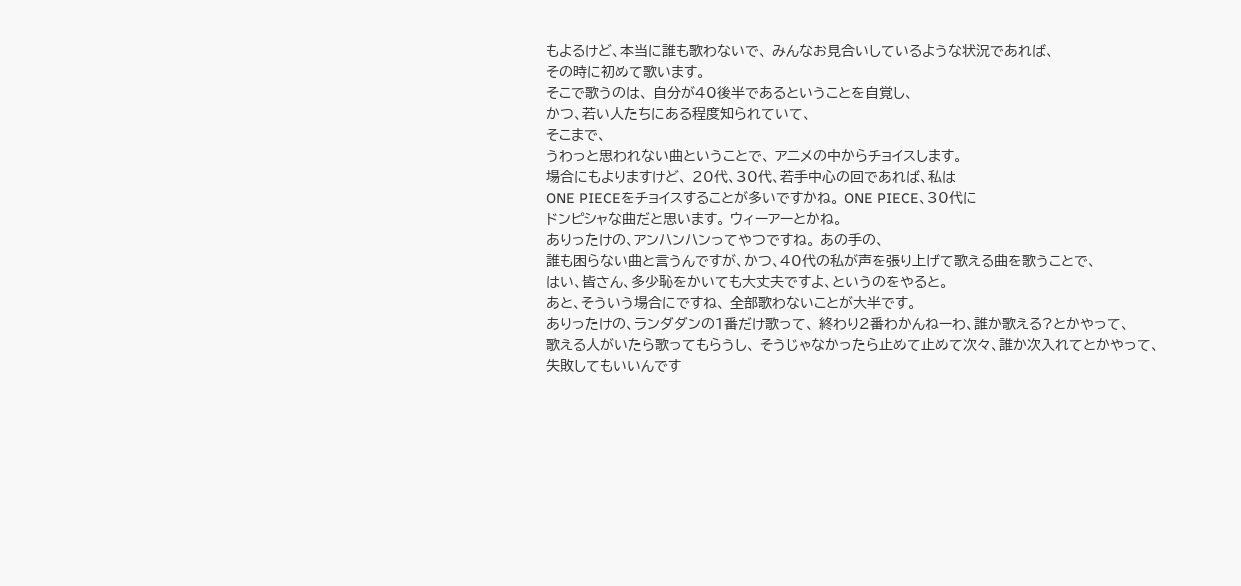もよるけど、本当に誰も歌わないで、 みんなお見合いしているような状況であれば、
その時に初めて歌います。
そこで歌うのは、 自分が40後半であるということを自覚し、
かつ、若い人たちにある程度知られていて、
そこまで、
うわっと思われない曲ということで、 アニメの中からチョイスします。
場合にもよりますけど、 20代、30代、若手中心の回であれば、私は
ONE PIECEをチョイスすることが多いですかね。 ONE PIECE、30代に
ドンピシャな曲だと思います。 ウィーアーとかね。
ありったけの、アンハンハンってやつですね。 あの手の、
誰も困らない曲と言うんですが、かつ、40代の私が声を張り上げて歌える曲を歌うことで、
はい、皆さん、多少恥をかいても大丈夫ですよ、というのをやると。
あと、そういう場合にですね、 全部歌わないことが大半です。
ありったけの、ランダダンの1番だけ歌って、 終わり2番わかんねーわ、誰か歌える?とかやって、
歌える人がいたら歌ってもらうし、 そうじゃなかったら止めて止めて次々、誰か次入れてとかやって、
失敗してもいいんです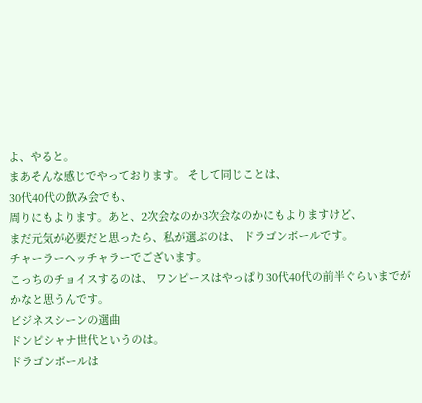よ、やると。
まあそんな感じでやっております。 そして同じことは、
30代40代の飲み会でも、
周りにもよります。あと、2次会なのか3次会なのかにもよりますけど、
まだ元気が必要だと思ったら、私が選ぶのは、 ドラゴンボールです。
チャーラーヘッチャラーでございます。
こっちのチョイスするのは、 ワンピースはやっぱり30代40代の前半ぐらいまでがかなと思うんです。
ビジネスシーンの選曲
ドンピシャナ世代というのは。
ドラゴンボールは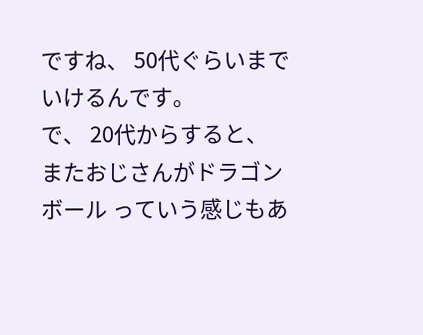ですね、 50代ぐらいまでいけるんです。
で、 20代からすると、
またおじさんがドラゴンボール っていう感じもあ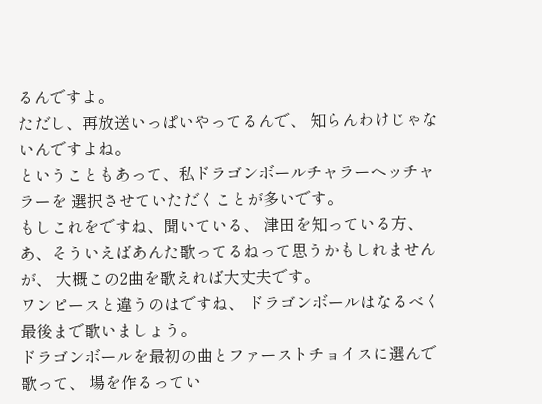るんですよ。
ただし、再放送いっぱいやってるんで、 知らんわけじゃないんですよね。
ということもあって、私ドラゴンボールチャラーヘッチャラーを 選択させていただくことが多いです。
もしこれをですね、聞いている、 津田を知っている方、
あ、そういえばあんた歌ってるねって思うかもしれませんが、 大概この2曲を歌えれば大丈夫です。
ワンピースと違うのはですね、 ドラゴンボールはなるべく最後まで歌いましょう。
ドラゴンボールを最初の曲とファーストチョイスに選んで歌って、 場を作るってい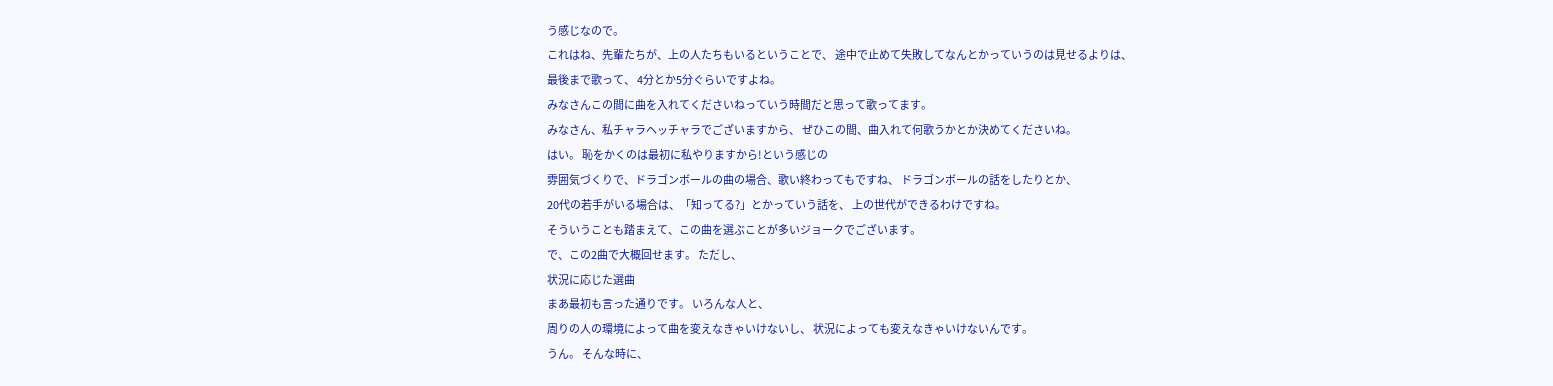う感じなので。
これはね、先輩たちが、上の人たちもいるということで、 途中で止めて失敗してなんとかっていうのは見せるよりは、
最後まで歌って、 4分とか5分ぐらいですよね。
みなさんこの間に曲を入れてくださいねっていう時間だと思って歌ってます。
みなさん、私チャラヘッチャラでございますから、 ぜひこの間、曲入れて何歌うかとか決めてくださいね。
はい。 恥をかくのは最初に私やりますから!という感じの
雰囲気づくりで、ドラゴンボールの曲の場合、歌い終わってもですね、 ドラゴンボールの話をしたりとか、
20代の若手がいる場合は、「知ってる?」とかっていう話を、 上の世代ができるわけですね。
そういうことも踏まえて、この曲を選ぶことが多いジョークでございます。
で、この2曲で大概回せます。 ただし、
状況に応じた選曲
まあ最初も言った通りです。 いろんな人と、
周りの人の環境によって曲を変えなきゃいけないし、 状況によっても変えなきゃいけないんです。
うん。 そんな時に、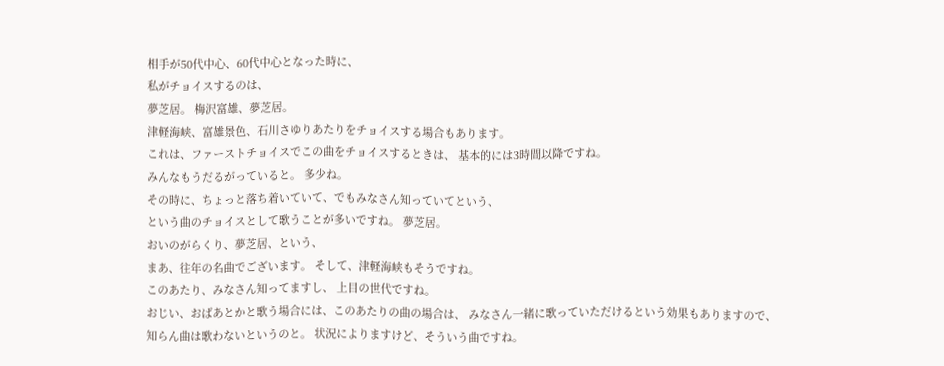相手が50代中心、60代中心となった時に、
私がチョイスするのは、
夢芝居。 梅沢富雄、夢芝居。
津軽海峡、富雄景色、石川さゆりあたりをチョイスする場合もあります。
これは、ファーストチョイスでこの曲をチョイスするときは、 基本的には3時間以降ですね。
みんなもうだるがっていると。 多少ね。
その時に、ちょっと落ち着いていて、でもみなさん知っていてという、
という曲のチョイスとして歌うことが多いですね。 夢芝居。
おいのがらくり、夢芝居、という、
まあ、往年の名曲でございます。 そして、津軽海峡もそうですね。
このあたり、みなさん知ってますし、 上目の世代ですね。
おじい、おばあとかと歌う場合には、このあたりの曲の場合は、 みなさん一緒に歌っていただけるという効果もありますので、
知らん曲は歌わないというのと。 状況によりますけど、そういう曲ですね。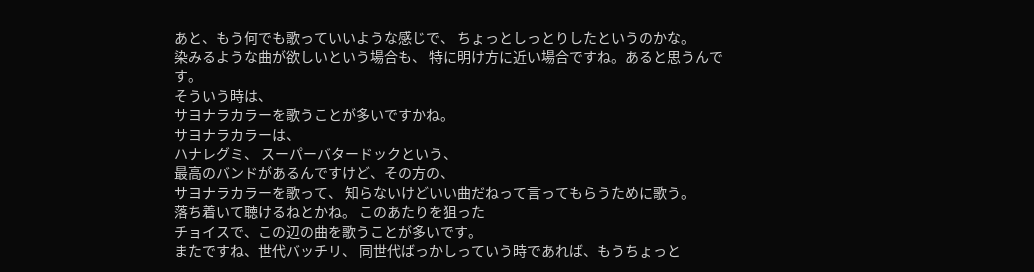あと、もう何でも歌っていいような感じで、 ちょっとしっとりしたというのかな。
染みるような曲が欲しいという場合も、 特に明け方に近い場合ですね。あると思うんです。
そういう時は、
サヨナラカラーを歌うことが多いですかね。
サヨナラカラーは、
ハナレグミ、 スーパーバタードックという、
最高のバンドがあるんですけど、その方の、
サヨナラカラーを歌って、 知らないけどいい曲だねって言ってもらうために歌う。
落ち着いて聴けるねとかね。 このあたりを狙った
チョイスで、この辺の曲を歌うことが多いです。
またですね、世代バッチリ、 同世代ばっかしっていう時であれば、もうちょっと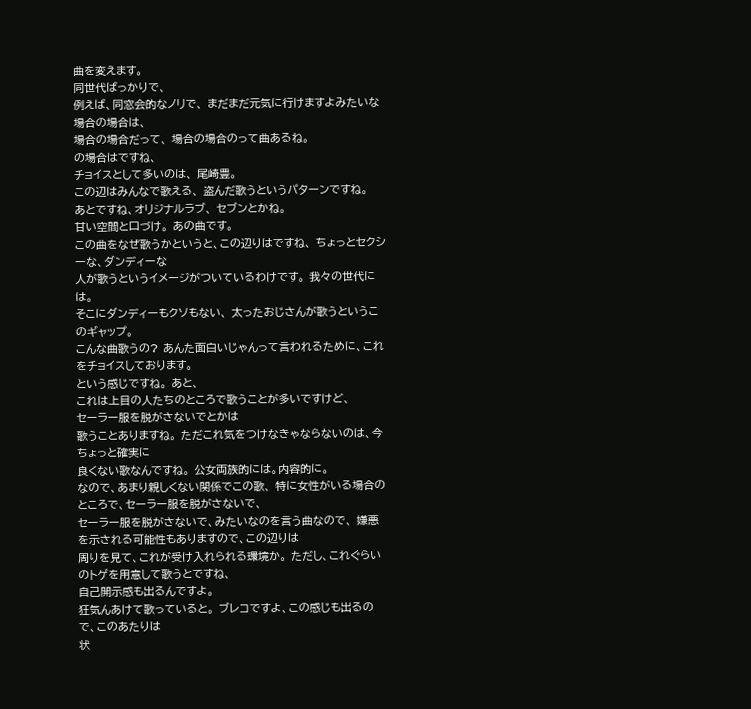曲を変えます。
同世代ばっかりで、
例えば、同窓会的なノリで、 まだまだ元気に行けますよみたいな場合の場合は、
場合の場合だって、 場合の場合のって曲あるね。
の場合はですね、
チョイスとして多いのは、 尾崎豊。
この辺はみんなで歌える、 盗んだ歌うというパターンですね。
あとですね、オリジナルラブ、 セブンとかね。
甘い空間と口づけ。 あの曲です。
この曲をなぜ歌うかというと、この辺りはですね、 ちょっとセクシーな、ダンディーな
人が歌うというイメージがついているわけです。 我々の世代には。
そこにダンディーもクソもない、 太ったおじさんが歌うというこのギャップ。
こんな曲歌うの? あんた面白いじゃんって言われるために、これをチョイスしております。
という感じですね。 あと、
これは上目の人たちのところで歌うことが多いですけど、
セーラー服を脱がさないでとかは
歌うことありますね。 ただこれ気をつけなきゃならないのは、今ちょっと確実に
良くない歌なんですね。 公女両族的には。内容的に。
なので、あまり親しくない関係でこの歌、 特に女性がいる場合のところで、セーラー服を脱がさないで、
セーラー服を脱がさないで、みたいなのを言う曲なので、 嫌悪を示される可能性もありますので、この辺りは
周りを見て、これが受け入れられる環境か。 ただし、これぐらいのトゲを用意して歌うとですね、
自己開示感も出るんですよ。
狂気んあけて歌っていると。 ブレコですよ、この感じも出るので、このあたりは
状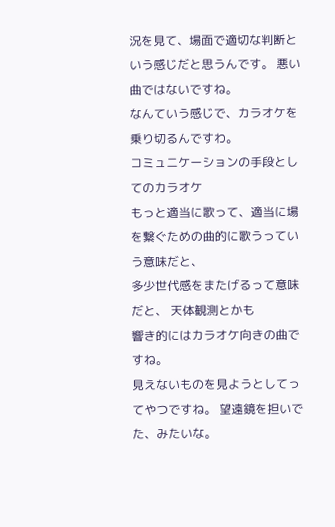況を見て、場面で適切な判断という感じだと思うんです。 悪い曲ではないですね。
なんていう感じで、カラオケを乗り切るんですわ。
コミュニケーションの手段としてのカラオケ
もっと適当に歌って、適当に場を繋ぐための曲的に歌うっていう意味だと、
多少世代感をまたげるって意味だと、 天体観測とかも
響き的にはカラオケ向きの曲ですね。
見えないものを見ようとしてってやつですね。 望遠鏡を担いでた、みたいな。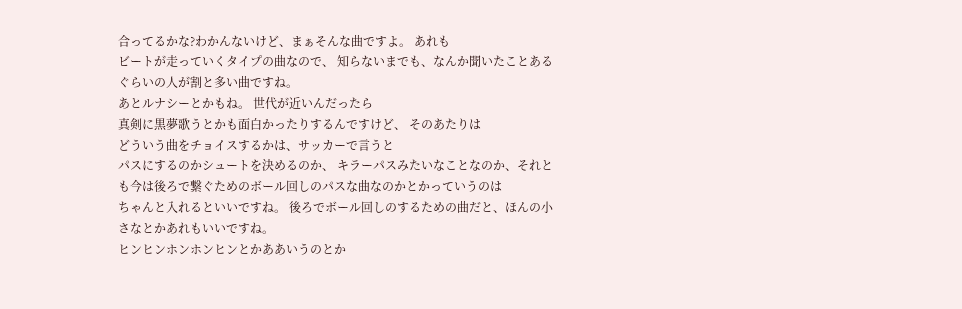合ってるかな?わかんないけど、まぁそんな曲ですよ。 あれも
ビートが走っていくタイプの曲なので、 知らないまでも、なんか聞いたことあるぐらいの人が割と多い曲ですね。
あとルナシーとかもね。 世代が近いんだったら
真剣に黒夢歌うとかも面白かったりするんですけど、 そのあたりは
どういう曲をチョイスするかは、サッカーで言うと
パスにするのかシュートを決めるのか、 キラーパスみたいなことなのか、それとも今は後ろで繋ぐためのボール回しのパスな曲なのかとかっていうのは
ちゃんと入れるといいですね。 後ろでボール回しのするための曲だと、ほんの小さなとかあれもいいですね。
ヒンヒンホンホンヒンとかああいうのとか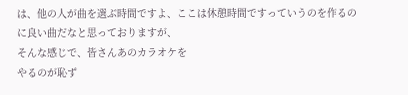は、他の人が曲を選ぶ時間ですよ、ここは休憩時間ですっていうのを作るのに良い曲だなと思っておりますが、
そんな感じで、皆さんあのカラオケを
やるのが恥ず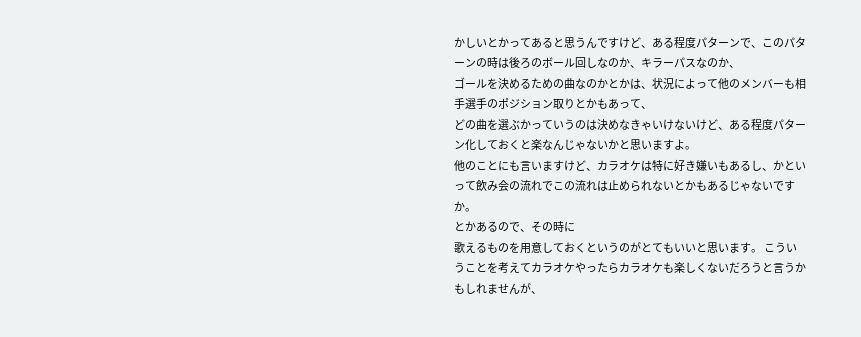かしいとかってあると思うんですけど、ある程度パターンで、このパターンの時は後ろのボール回しなのか、キラーパスなのか、
ゴールを決めるための曲なのかとかは、状況によって他のメンバーも相手選手のポジション取りとかもあって、
どの曲を選ぶかっていうのは決めなきゃいけないけど、ある程度パターン化しておくと楽なんじゃないかと思いますよ。
他のことにも言いますけど、カラオケは特に好き嫌いもあるし、かといって飲み会の流れでこの流れは止められないとかもあるじゃないですか。
とかあるので、その時に
歌えるものを用意しておくというのがとてもいいと思います。 こういうことを考えてカラオケやったらカラオケも楽しくないだろうと言うかもしれませんが、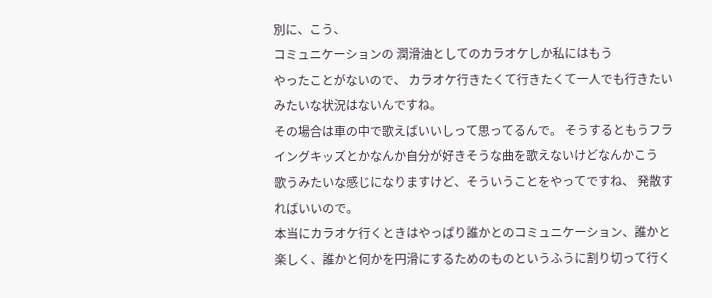別に、こう、
コミュニケーションの 潤滑油としてのカラオケしか私にはもう
やったことがないので、 カラオケ行きたくて行きたくて一人でも行きたいみたいな状況はないんですね。
その場合は車の中で歌えばいいしって思ってるんで。 そうするともうフライングキッズとかなんか自分が好きそうな曲を歌えないけどなんかこう
歌うみたいな感じになりますけど、そういうことをやってですね、 発散すればいいので。
本当にカラオケ行くときはやっぱり誰かとのコミュニケーション、誰かと楽しく、誰かと何かを円滑にするためのものというふうに割り切って行く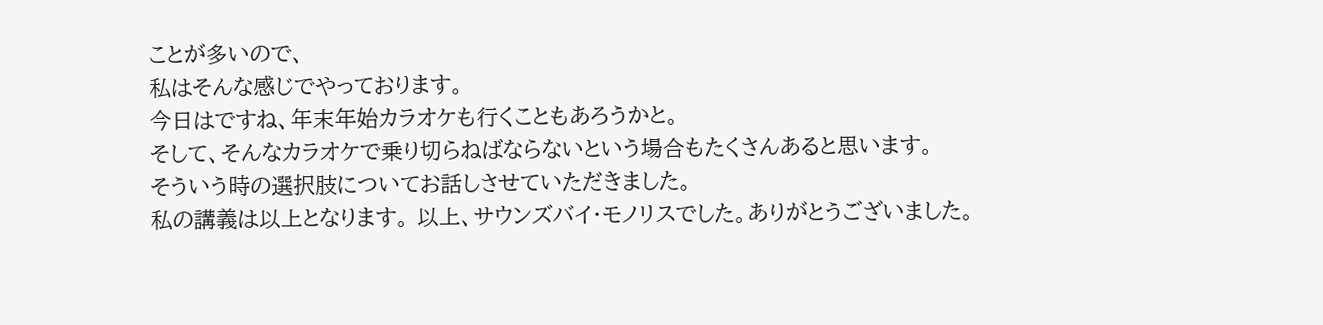ことが多いので、
私はそんな感じでやっております。
今日はですね、年末年始カラオケも行くこともあろうかと。
そして、そんなカラオケで乗り切らねばならないという場合もたくさんあると思います。
そういう時の選択肢についてお話しさせていただきました。
私の講義は以上となります。 以上、サウンズバイ・モノリスでした。ありがとうございました。